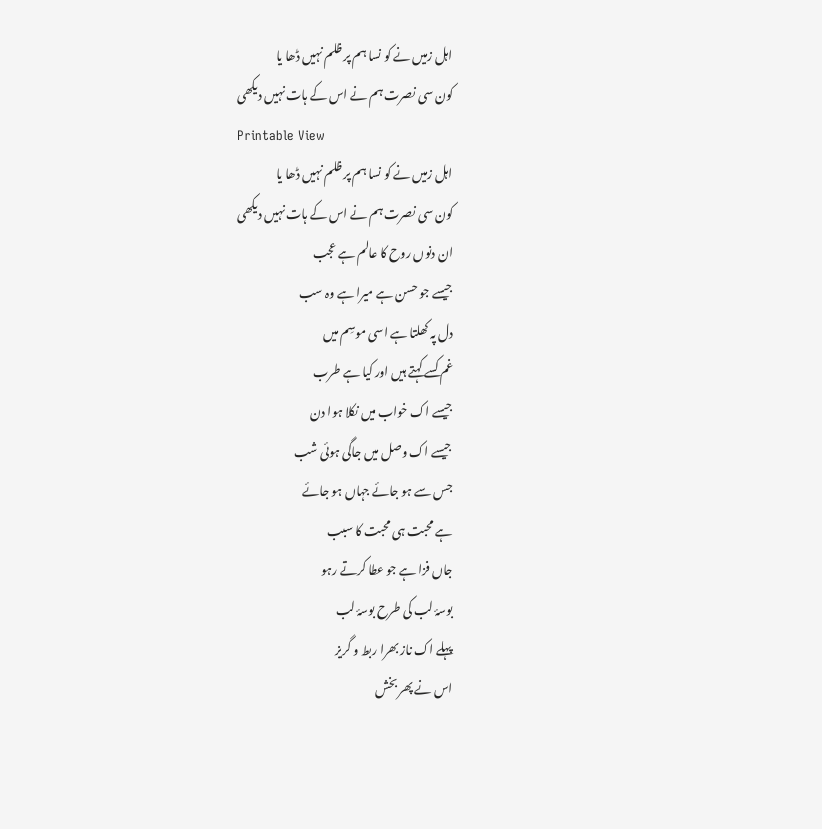اہل زمیں نے کو نسا ہم پر ظلم نہیں ڈھا یا
کون سی نصرت ہم نے اس کے ہات نہیں دیکھی
Printable View
اہل زمیں نے کو نسا ہم پر ظلم نہیں ڈھا یا
کون سی نصرت ہم نے اس کے ہات نہیں دیکھی
ان دنوں روح کا عالم ہے عجب
جیسے جو حسن ہے میرا ہے وہ سب
دل پہ کھلتا ہے اسی موسِم میں
غم کسے کہتے ہیں اور کیا ہے طرب
جیسے اک خواب میں نکلا ہوا دن
جیسے اک وصل میں جاگی ہوئی شب
جس سے ہو جائے جہاں ہو جائے
ہے محبت ہی محبت کا سبب
جاں فزا ہے جو عطا کرتے رہو
بوسۂ لب کی طرح بوسۂ لب
پہلے اک ناز بھرا ربط و گریز
اس نے پھر بخش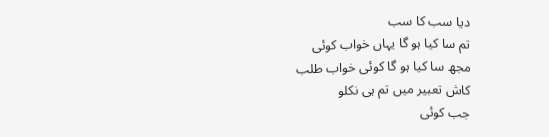دیا سب کا سب
تم سا کیا ہو گا یہاں خواب کوئی
مجھ سا کیا ہو گا کوئی خواب طلب
کاش تعبیر میں تم ہی نکلو
جب کوئی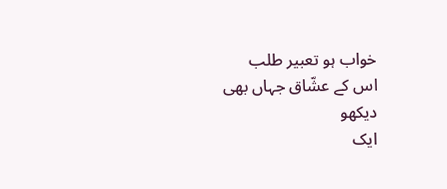خواب ہو تعبیر طلب
اس کے عشّاق جہاں بھی دیکھو
ایک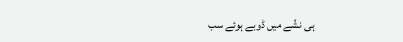ہی نشّے میں ڈوبے ہوئے سب